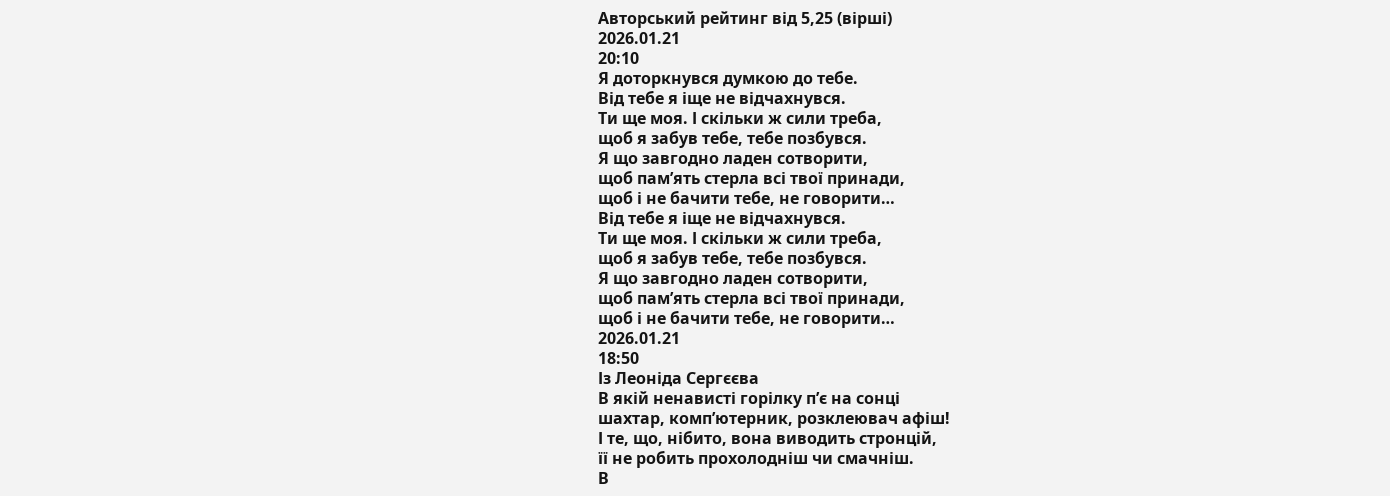Авторський рейтинг від 5,25 (вірші)
2026.01.21
20:10
Я доторкнувся думкою до тебе.
Від тебе я іще не відчахнувся.
Ти ще моя. І скільки ж сили треба,
щоб я забув тебе, тебе позбувся.
Я що завгодно ладен сотворити,
щоб пам’ять стерла всі твої принади,
щоб і не бачити тебе, не говорити…
Від тебе я іще не відчахнувся.
Ти ще моя. І скільки ж сили треба,
щоб я забув тебе, тебе позбувся.
Я що завгодно ладен сотворити,
щоб пам’ять стерла всі твої принади,
щоб і не бачити тебе, не говорити…
2026.01.21
18:50
Із Леоніда Сергєєва
В якій ненависті горілку п’є на сонці
шахтар, комп’ютерник, розклеювач афіш!
І те, що, нібито, вона виводить стронцій,
її не робить прохолодніш чи смачніш.
В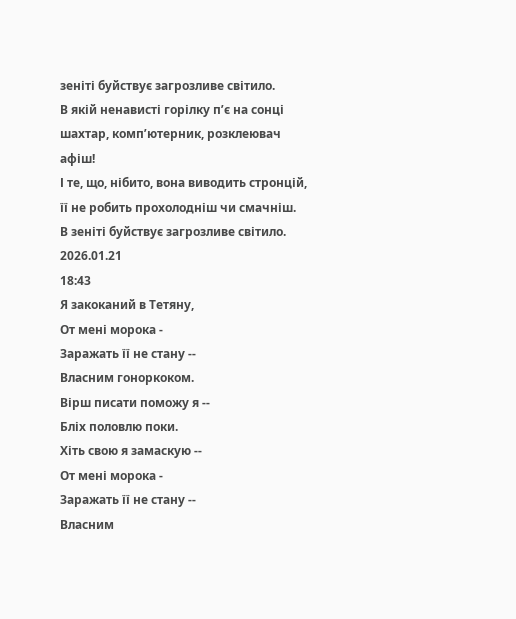зеніті буйствує загрозливе світило.
В якій ненависті горілку п’є на сонці
шахтар, комп’ютерник, розклеювач афіш!
І те, що, нібито, вона виводить стронцій,
її не робить прохолодніш чи смачніш.
В зеніті буйствує загрозливе світило.
2026.01.21
18:43
Я закоканий в Тетяну,
От мені морока -
Заражать її не стану --
Власним гоноркоком.
Вірш писати поможу я --
Бліх половлю поки.
Хіть свою я замаскую --
От мені морока -
Заражать її не стану --
Власним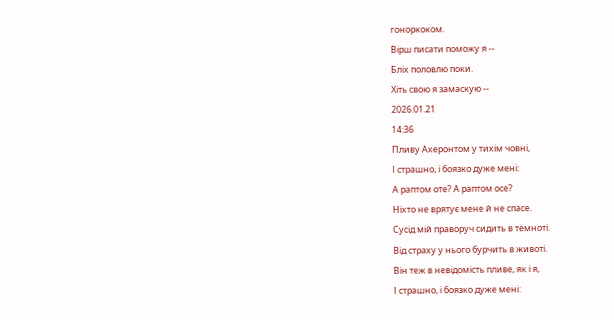гоноркоком.
Вірш писати поможу я --
Бліх половлю поки.
Хіть свою я замаскую --
2026.01.21
14:36
Пливу Ахеронтом у тихім човні,
І страшно, і боязко дуже мені:
А раптом оте? А раптом осе?
Ніхто не врятує мене й не спасе.
Сусід мій праворуч сидить в темноті.
Від страху у нього бурчить в животі.
Він теж в невідомість пливе, як і я,
І страшно, і боязко дуже мені: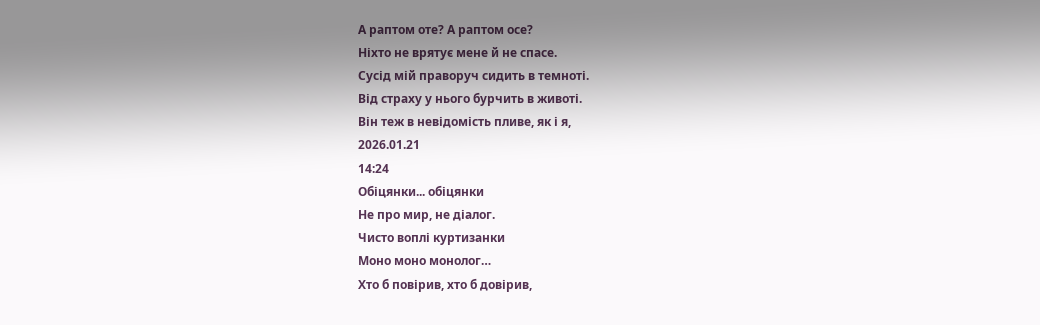А раптом оте? А раптом осе?
Ніхто не врятує мене й не спасе.
Сусід мій праворуч сидить в темноті.
Від страху у нього бурчить в животі.
Він теж в невідомість пливе, як і я,
2026.01.21
14:24
Обіцянки... обіцянки
Не про мир, не діалог.
Чисто воплі куртизанки
Моно моно монолог…
Хто б повірив, хто б довірив,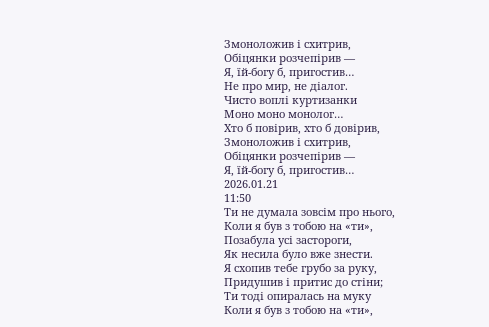Змоноложив і схитрив,
Обіцянки розчепірив —
Я, їй-богу б, пригостив…
Не про мир, не діалог.
Чисто воплі куртизанки
Моно моно монолог…
Хто б повірив, хто б довірив,
Змоноложив і схитрив,
Обіцянки розчепірив —
Я, їй-богу б, пригостив…
2026.01.21
11:50
Ти не думала зовсім про нього,
Коли я був з тобою на «ти»,
Позабула усі застороги,
Як несила було вже знести.
Я схопив тебе грубо за руку,
Придушив і притис до стіни;
Ти тоді опиралась на муку
Коли я був з тобою на «ти»,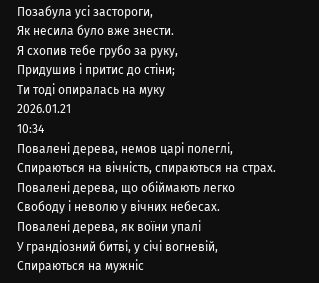Позабула усі застороги,
Як несила було вже знести.
Я схопив тебе грубо за руку,
Придушив і притис до стіни;
Ти тоді опиралась на муку
2026.01.21
10:34
Повалені дерева, немов царі полеглі,
Спираються на вічність, спираються на страх.
Повалені дерева, що обіймають легко
Свободу і неволю у вічних небесах.
Повалені дерева, як воїни упалі
У грандіозний битві, у січі вогневій,
Спираються на мужніс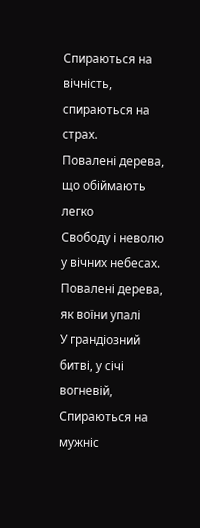Спираються на вічність, спираються на страх.
Повалені дерева, що обіймають легко
Свободу і неволю у вічних небесах.
Повалені дерева, як воїни упалі
У грандіозний битві, у січі вогневій,
Спираються на мужніс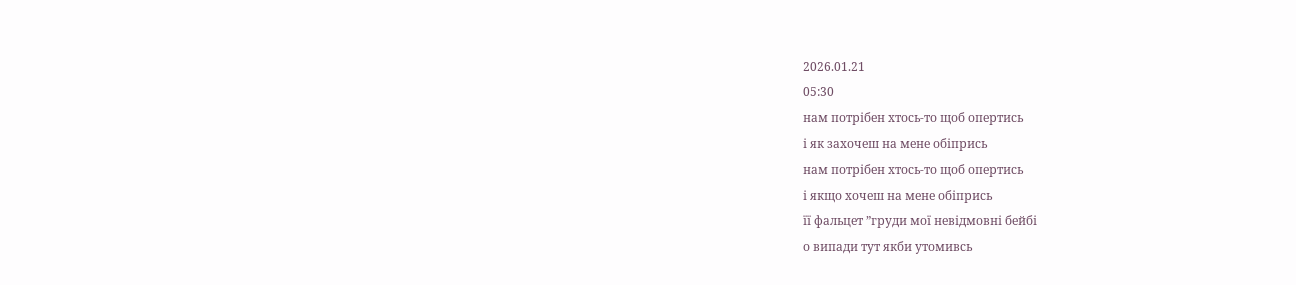2026.01.21
05:30
нам потрібен хтось-то щоб опертись
і як захочеш на мене обіпрись
нам потрібен хтось-то щоб опертись
і якщо хочеш на мене обіпрись
її фальцет ”груди мої невідмовні бейбі
о випади тут якби утомивсь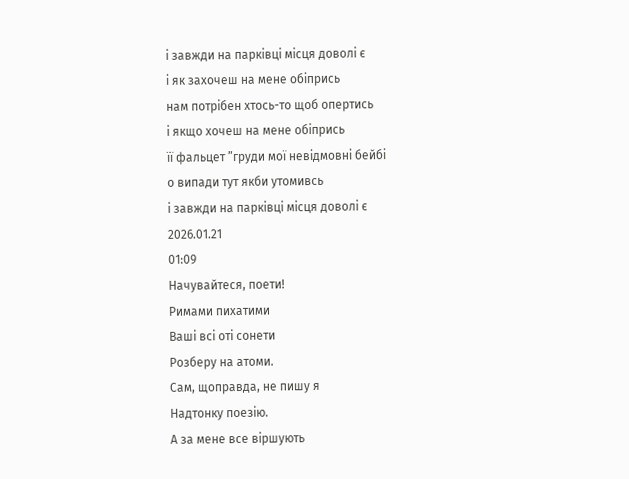і завжди на парківці місця доволі є
і як захочеш на мене обіпрись
нам потрібен хтось-то щоб опертись
і якщо хочеш на мене обіпрись
її фальцет ”груди мої невідмовні бейбі
о випади тут якби утомивсь
і завжди на парківці місця доволі є
2026.01.21
01:09
Начувайтеся, поети!
Римами пихатими
Ваші всі оті сонети
Розберу на атоми.
Сам, щоправда, не пишу я
Надтонку поезію.
А за мене все віршують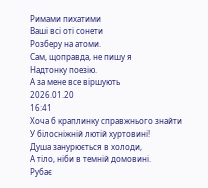Римами пихатими
Ваші всі оті сонети
Розберу на атоми.
Сам, щоправда, не пишу я
Надтонку поезію.
А за мене все віршують
2026.01.20
16:41
Хоча б краплинку справжнього знайти
У білосніжній лютій хуртовині!
Душа занурюється в холоди,
А тіло, ніби в темній домовині.
Рубає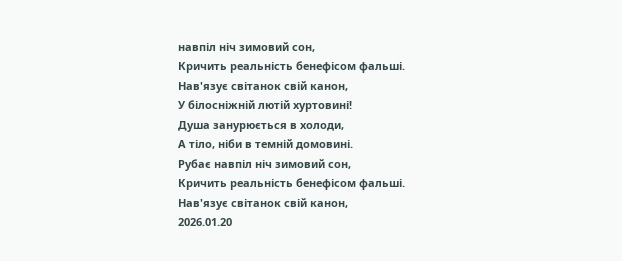навпіл ніч зимовий сон,
Кричить реальність бенефісом фальші.
Нав'язує світанок свій канон,
У білосніжній лютій хуртовині!
Душа занурюється в холоди,
А тіло, ніби в темній домовині.
Рубає навпіл ніч зимовий сон,
Кричить реальність бенефісом фальші.
Нав'язує світанок свій канон,
2026.01.20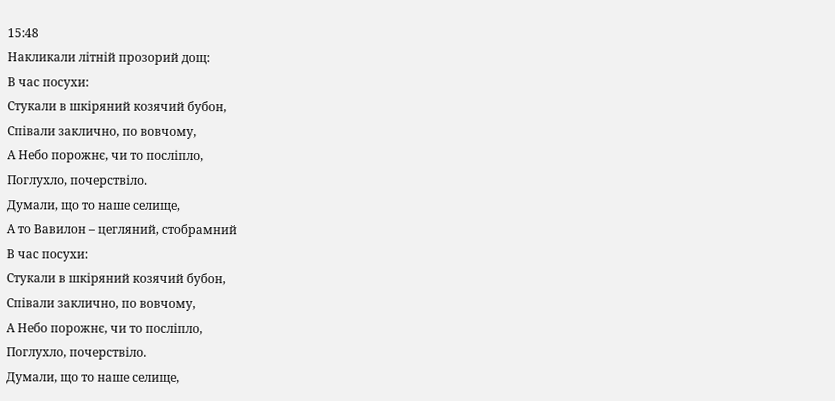15:48
Накликали літній прозорий дощ:
В час посухи:
Стукали в шкіряний козячий бубон,
Співали заклично, по вовчому,
А Небо порожнє, чи то посліпло,
Поглухло, почерствіло.
Думали, що то наше селище,
А то Вавилон – цегляний, стобрамний
В час посухи:
Стукали в шкіряний козячий бубон,
Співали заклично, по вовчому,
А Небо порожнє, чи то посліпло,
Поглухло, почерствіло.
Думали, що то наше селище,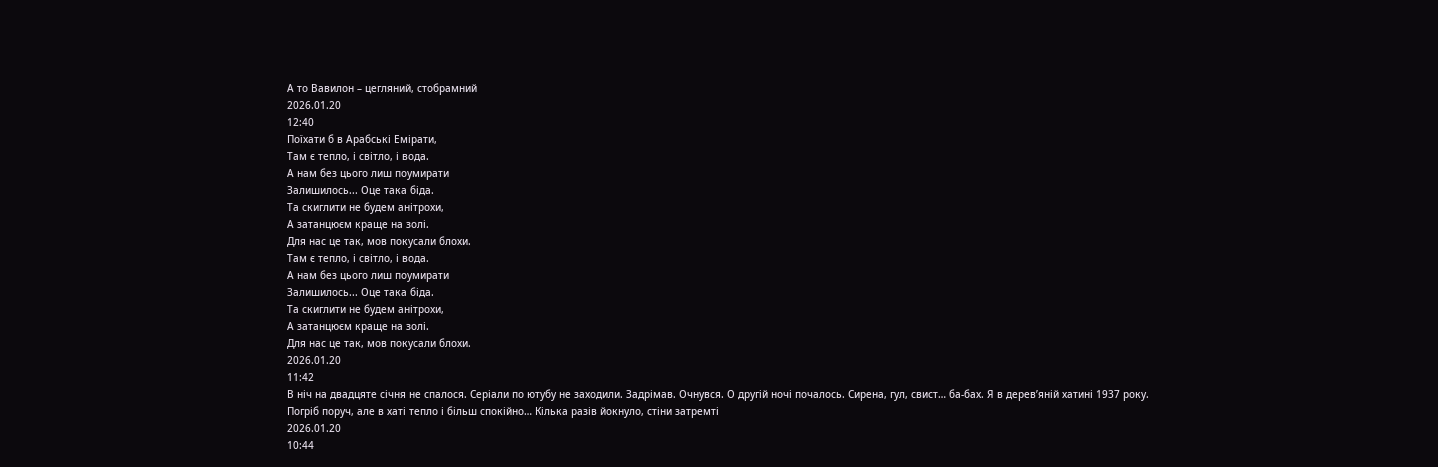А то Вавилон – цегляний, стобрамний
2026.01.20
12:40
Поїхати б в Арабські Емірати,
Там є тепло, і світло, і вода.
А нам без цього лиш поумирати
Залишилось... Оце така біда.
Та скиглити не будем анітрохи,
А затанцюєм краще на золі.
Для нас це так, мов покусали блохи.
Там є тепло, і світло, і вода.
А нам без цього лиш поумирати
Залишилось... Оце така біда.
Та скиглити не будем анітрохи,
А затанцюєм краще на золі.
Для нас це так, мов покусали блохи.
2026.01.20
11:42
В ніч на двадцяте січня не спалося. Серіали по ютубу не заходили. Задрімав. Очнувся. О другій ночі почалось. Сирена, гул, свист… ба-бах. Я в дерев’яній хатині 1937 року. Погріб поруч, але в хаті тепло і більш спокійно… Кілька разів йокнуло, стіни затремті
2026.01.20
10:44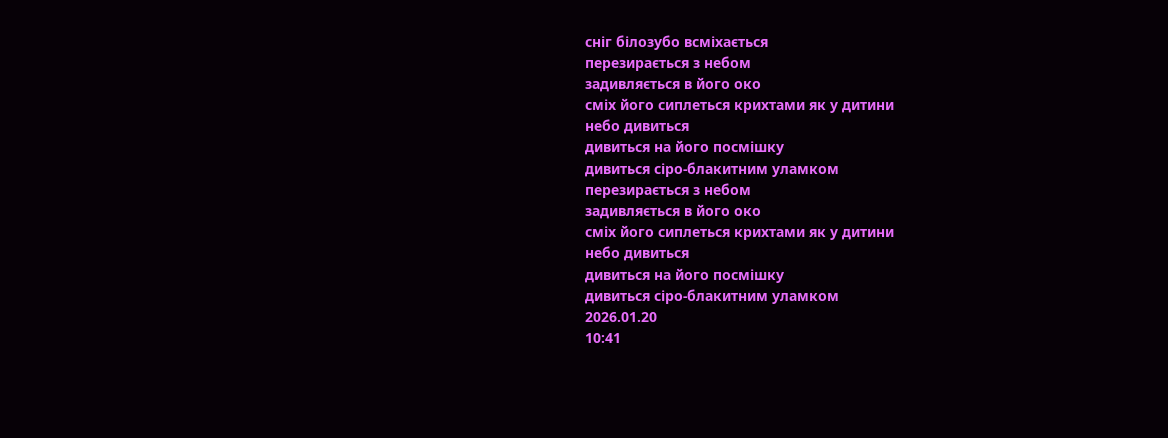сніг білозубо всміхається
перезирається з небом
задивляється в його око
сміх його сиплеться крихтами як у дитини
небо дивиться
дивиться на його посмішку
дивиться сіро-блакитним уламком
перезирається з небом
задивляється в його око
сміх його сиплеться крихтами як у дитини
небо дивиться
дивиться на його посмішку
дивиться сіро-блакитним уламком
2026.01.20
10:41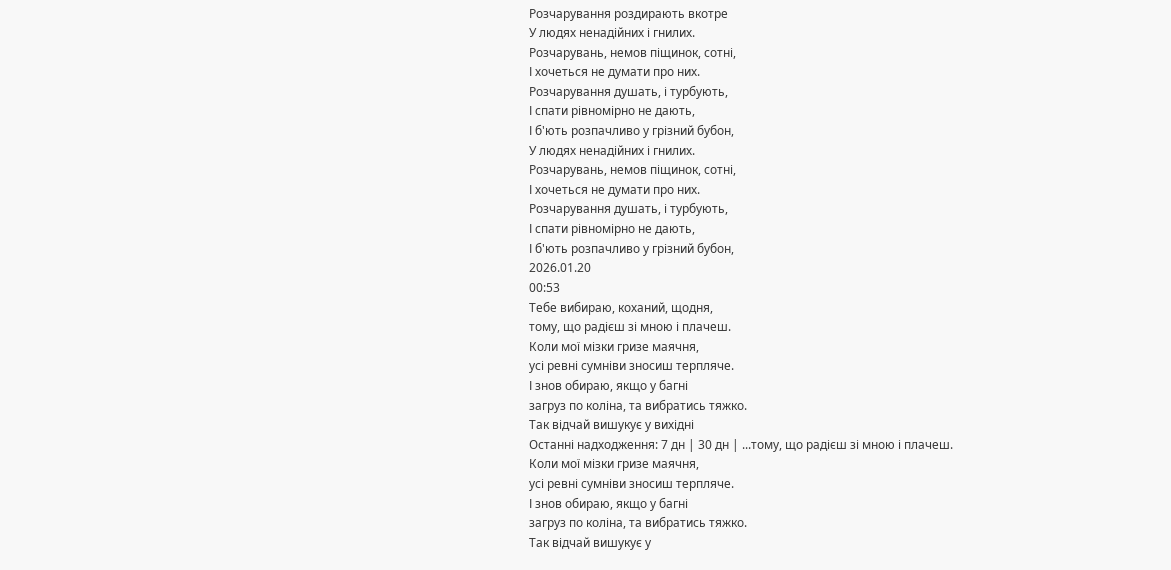Розчарування роздирають вкотре
У людях ненадійних і гнилих.
Розчарувань, немов піщинок, сотні,
І хочеться не думати про них.
Розчарування душать, і турбують,
І спати рівномірно не дають,
І б'ють розпачливо у грізний бубон,
У людях ненадійних і гнилих.
Розчарувань, немов піщинок, сотні,
І хочеться не думати про них.
Розчарування душать, і турбують,
І спати рівномірно не дають,
І б'ють розпачливо у грізний бубон,
2026.01.20
00:53
Тебе вибираю, коханий, щодня,
тому, що радієш зі мною і плачеш.
Коли мої мізки гризе маячня,
усі ревні сумніви зносиш терпляче.
І знов обираю, якщо у багні
загруз по коліна, та вибратись тяжко.
Так відчай вишукує у вихідні
Останні надходження: 7 дн | 30 дн | ...тому, що радієш зі мною і плачеш.
Коли мої мізки гризе маячня,
усі ревні сумніви зносиш терпляче.
І знов обираю, якщо у багні
загруз по коліна, та вибратись тяжко.
Так відчай вишукує у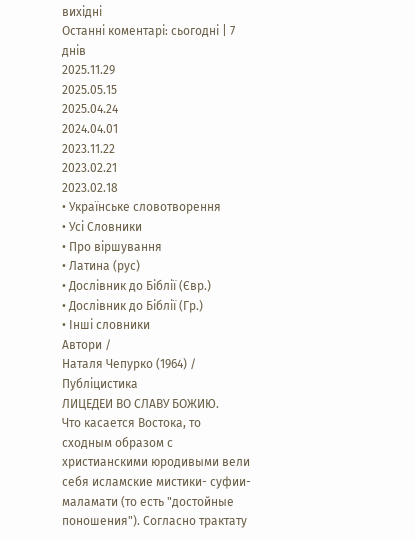вихідні
Останні коментарі: сьогодні | 7 днів
2025.11.29
2025.05.15
2025.04.24
2024.04.01
2023.11.22
2023.02.21
2023.02.18
• Українське словотворення
• Усі Словники
• Про віршування
• Латина (рус)
• Дослівник до Біблії (Євр.)
• Дослівник до Біблії (Гр.)
• Інші словники
Автори /
Наталя Чепурко (1964) /
Публіцистика
ЛИЦЕДЕИ ВО СЛАВУ БОЖИЮ.
Что касается Востока, то сходным образом с христианскими юродивыми вели себя исламские мистики- суфии-маламати (то есть "достойные поношения"). Согласно трактату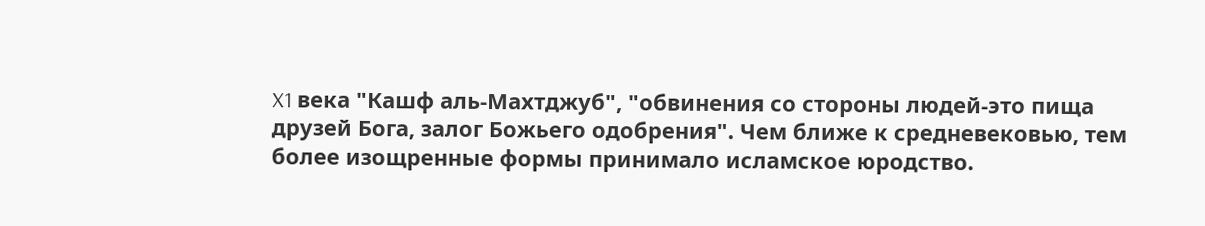X1 века "Кашф аль-Махтджуб", "обвинения со стороны людей-это пища друзей Бога, залог Божьего одобрения". Чем ближе к средневековью, тем более изощренные формы принимало исламское юродство.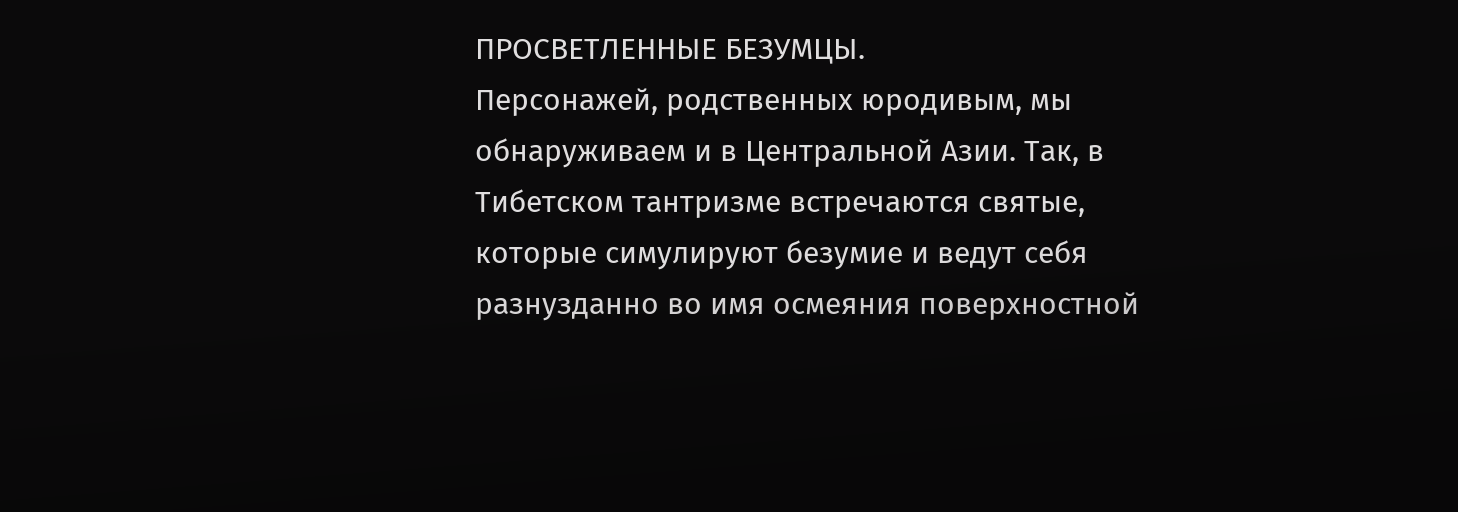ПРОСВЕТЛЕННЫЕ БЕЗУМЦЫ.
Персонажей, родственных юродивым, мы обнаруживаем и в Центральной Азии. Так, в Тибетском тантризме встречаются святые, которые симулируют безумие и ведут себя разнузданно во имя осмеяния поверхностной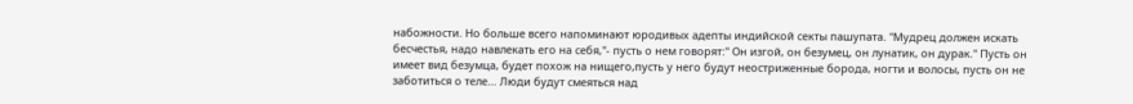набожности. Но больше всего напоминают юродивых адепты индийской секты пашупата. "Мудрец должен искать бесчестья, надо навлекать его на себя,"- пусть о нем говорят:" Он изгой, он безумец, он лунатик, он дурак." Пусть он имеет вид безумца, будет похож на нищего,пусть у него будут неостриженные борода, ногти и волосы, пусть он не заботиться о теле... Люди будут смеяться над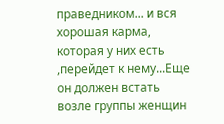праведником... и вся хорошая карма, которая у них есть ,перейдет к нему...Еще он должен встать возле группы женщин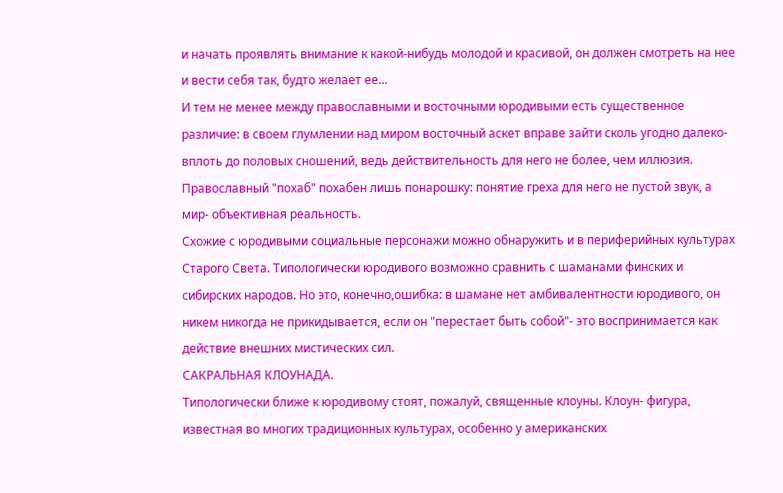и начать проявлять внимание к какой-нибудь молодой и красивой, он должен смотреть на нее и вести себя так, будто желает ее...
И тем не менее между православными и восточными юродивыми есть существенное различие: в своем глумлении над миром восточный аскет вправе зайти сколь угодно далеко- вплоть до половых сношений, ведь действительность для него не более, чем иллюзия. Православный "похаб" похабен лишь понарошку: понятие греха для него не пустой звук, а мир- объективная реальность.
Схожие с юродивыми социальные персонажи можно обнаружить и в периферийных культурах Старого Света. Типологически юродивого возможно сравнить с шаманами финских и сибирских народов. Но это, конечно,ошибка: в шамане нет амбивалентности юродивого, он никем никогда не прикидывается, если он "перестает быть собой"- это воспринимается как действие внешних мистических сил.
САКРАЛЬНАЯ КЛОУНАДА.
Типологически ближе к юродивому стоят, пожалуй, священные клоуны. Клоун- фигура, известная во многих традиционных культурах, особенно у американских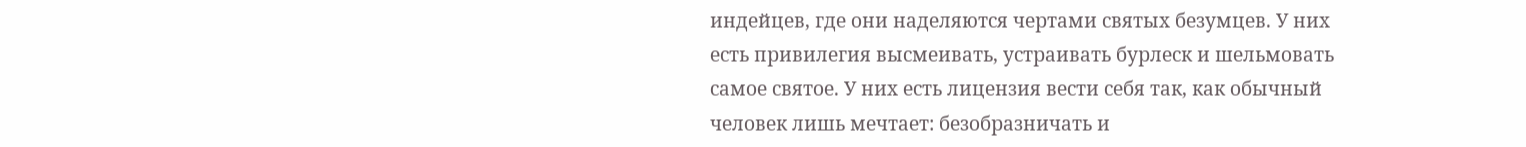индейцев, где они наделяются чертами святых безумцев. У них есть привилегия высмеивать, устраивать бурлеск и шельмовать самое святое. У них есть лицензия вести себя так, как обычный человек лишь мечтает: безобразничать и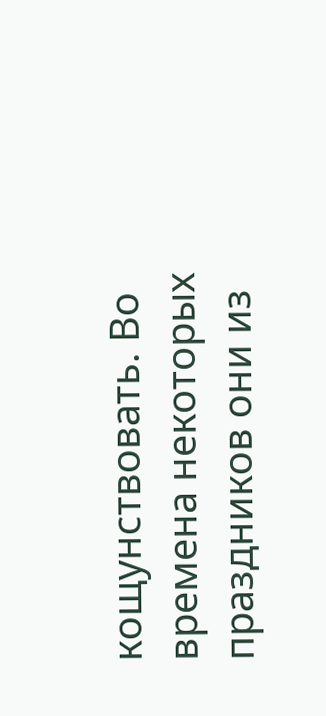кощунствовать. Во времена некоторых праздников они из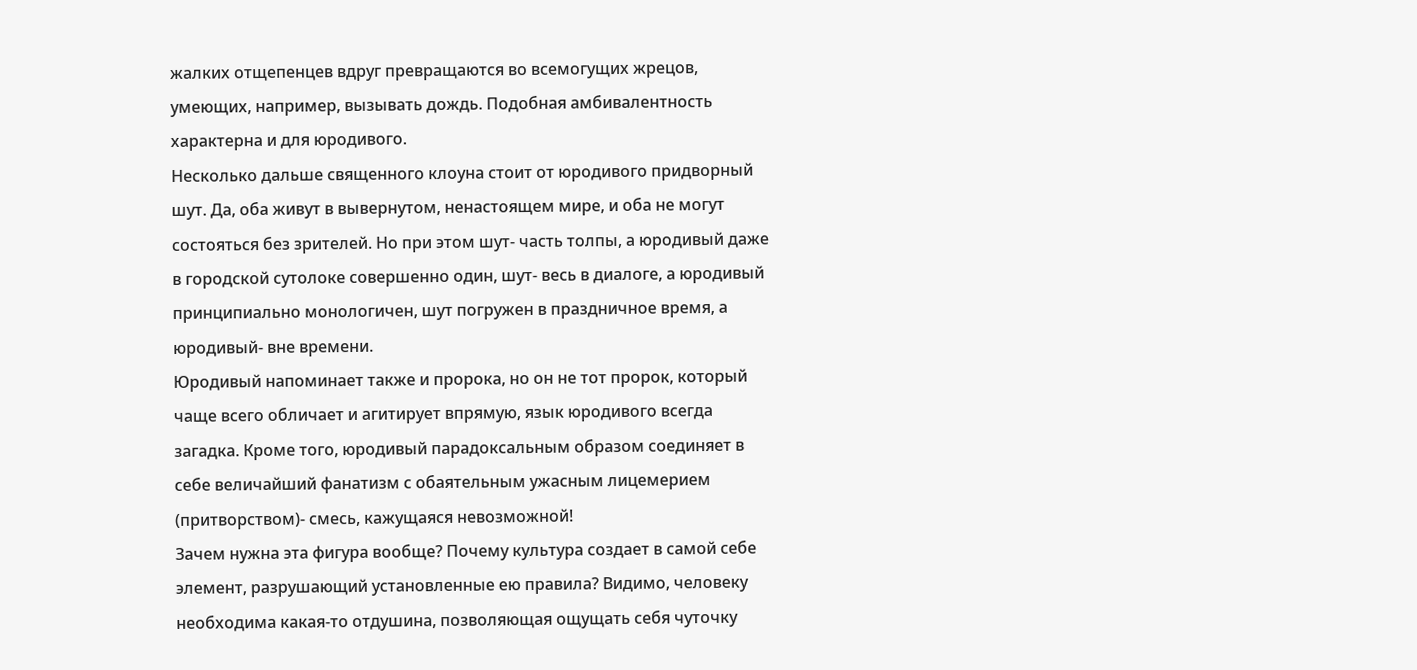жалких отщепенцев вдруг превращаются во всемогущих жрецов, умеющих, например, вызывать дождь. Подобная амбивалентность характерна и для юродивого.
Несколько дальше священного клоуна стоит от юродивого придворный шут. Да, оба живут в вывернутом, ненастоящем мире, и оба не могут состояться без зрителей. Но при этом шут- часть толпы, а юродивый даже в городской сутолоке совершенно один, шут- весь в диалоге, а юродивый принципиально монологичен, шут погружен в праздничное время, а юродивый- вне времени.
Юродивый напоминает также и пророка, но он не тот пророк, который чаще всего обличает и агитирует впрямую, язык юродивого всегда загадка. Кроме того, юродивый парадоксальным образом соединяет в себе величайший фанатизм с обаятельным ужасным лицемерием (притворством)- смесь, кажущаяся невозможной!
Зачем нужна эта фигура вообще? Почему культура создает в самой себе элемент, разрушающий установленные ею правила? Видимо, человеку необходима какая-то отдушина, позволяющая ощущать себя чуточку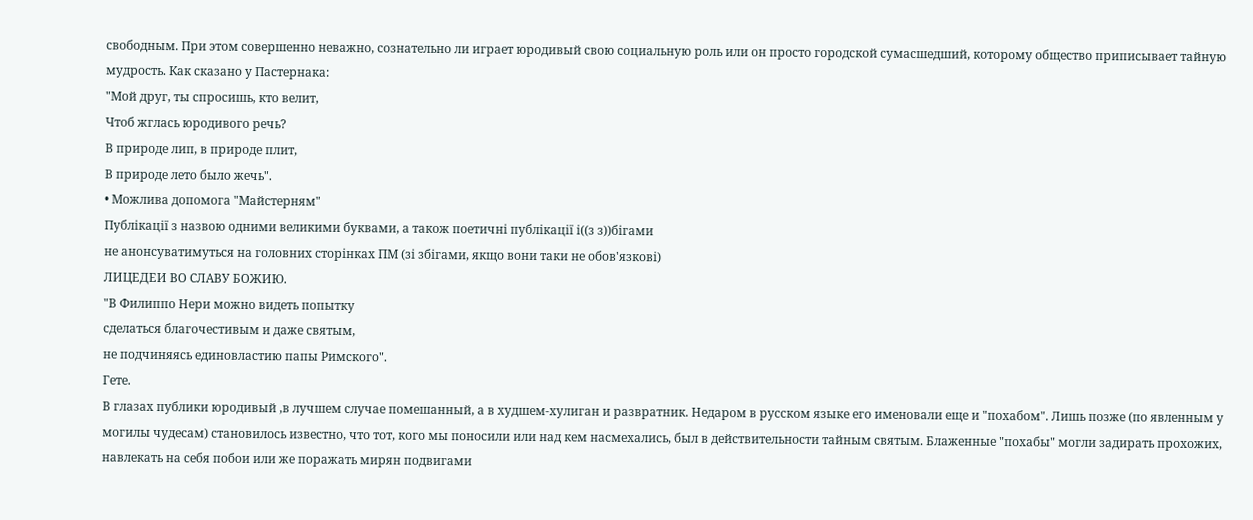свободным. При этом совершенно неважно, сознательно ли играет юродивый свою социальную роль или он просто городской сумасшедший, которому общество приписывает тайную мудрость. Как сказано у Пастернака:
"Мой друг, ты спросишь, кто велит,
Чтоб жглась юродивого речь?
В природе лип, в природе плит,
В природе лето было жечь".
• Можлива допомога "Майстерням"
Публікації з назвою одними великими буквами, а також поетичні публікації і((з з))бігами
не анонсуватимуться на головних сторінках ПМ (зі збігами, якщо вони таки не обов'язкові)
ЛИЦЕДЕИ ВО СЛАВУ БОЖИЮ.
"В Филиппо Нери можно видеть попытку
сделаться благочестивым и даже святым,
не подчиняясь единовластию папы Римского".
Гете.
В глазах публики юродивый ,в лучшем случае помешанный, а в худшем-хулиган и развратник. Недаром в русском языке его именовали еще и "похабом". Лишь позже (по явленным у могилы чудесам) становилось известно, что тот, кого мы поносили или над кем насмехались, был в действительности тайным святым. Блаженные "похабы" могли задирать прохожих, навлекать на себя побои или же поражать мирян подвигами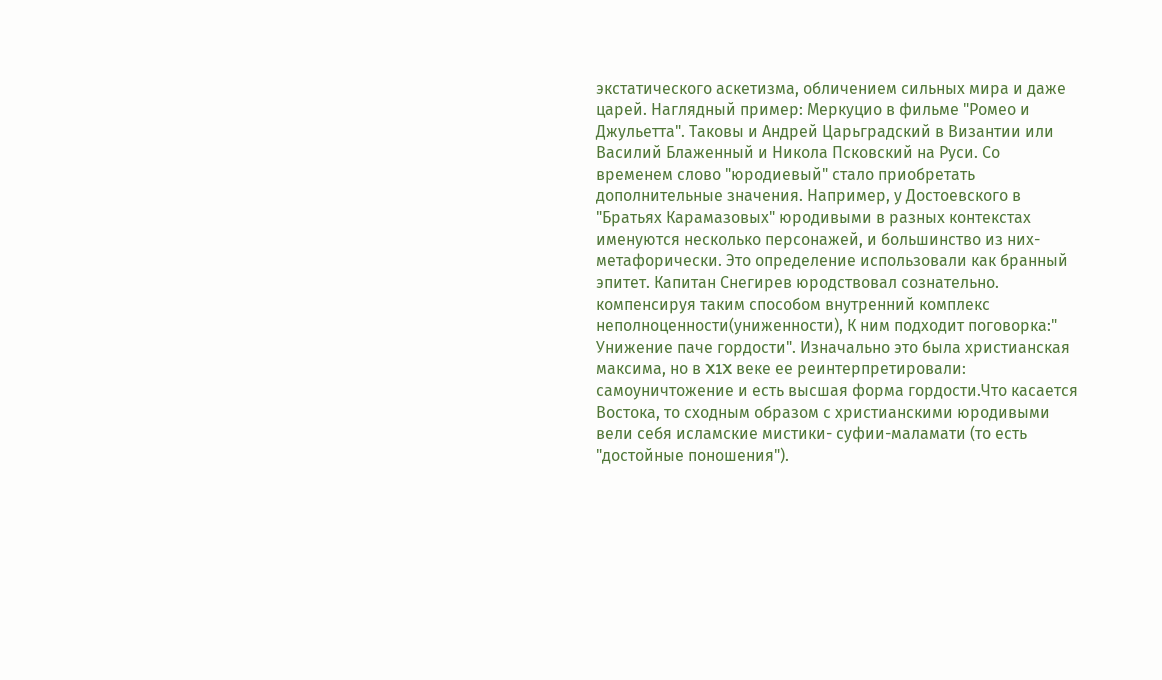экстатического аскетизма, обличением сильных мира и даже царей. Наглядный пример: Меркуцио в фильме "Ромео и Джульетта". Таковы и Андрей Царьградский в Византии или Василий Блаженный и Никола Псковский на Руси. Со временем слово "юродиевый" стало приобретать дополнительные значения. Например, у Достоевского в "Братьях Карамазовых" юродивыми в разных контекстах именуются несколько персонажей, и большинство из них- метафорически. Это определение использовали как бранный эпитет. Капитан Снегирев юродствовал сознательно. компенсируя таким способом внутренний комплекс неполноценности(униженности), К ним подходит поговорка:" Унижение паче гордости". Изначально это была христианская максима, но в X1X веке ее реинтерпретировали: самоуничтожение и есть высшая форма гордости.Что касается Востока, то сходным образом с христианскими юродивыми вели себя исламские мистики- суфии-маламати (то есть "достойные поношения").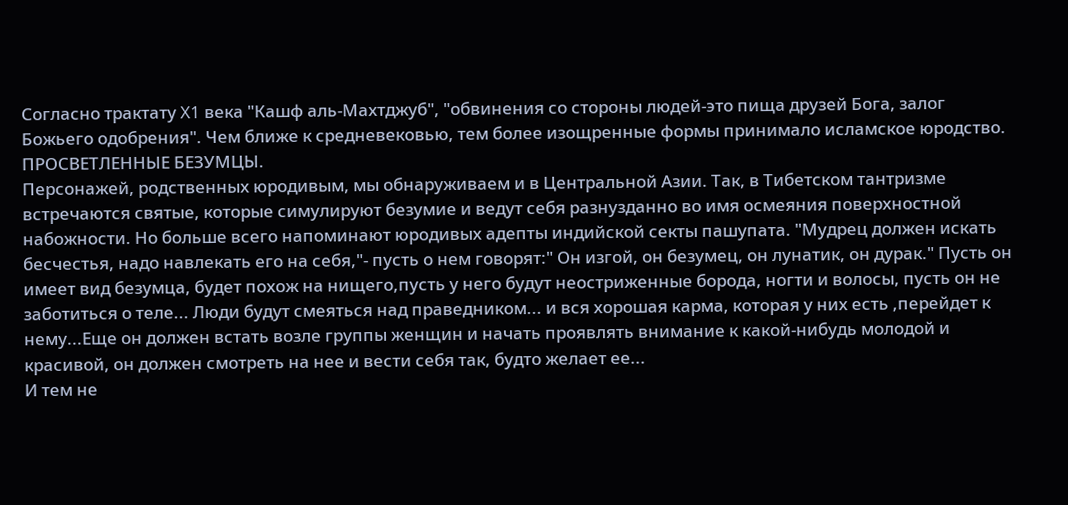Согласно трактату X1 века "Кашф аль-Махтджуб", "обвинения со стороны людей-это пища друзей Бога, залог Божьего одобрения". Чем ближе к средневековью, тем более изощренные формы принимало исламское юродство.
ПРОСВЕТЛЕННЫЕ БЕЗУМЦЫ.
Персонажей, родственных юродивым, мы обнаруживаем и в Центральной Азии. Так, в Тибетском тантризме встречаются святые, которые симулируют безумие и ведут себя разнузданно во имя осмеяния поверхностной набожности. Но больше всего напоминают юродивых адепты индийской секты пашупата. "Мудрец должен искать бесчестья, надо навлекать его на себя,"- пусть о нем говорят:" Он изгой, он безумец, он лунатик, он дурак." Пусть он имеет вид безумца, будет похож на нищего,пусть у него будут неостриженные борода, ногти и волосы, пусть он не заботиться о теле... Люди будут смеяться над праведником... и вся хорошая карма, которая у них есть ,перейдет к нему...Еще он должен встать возле группы женщин и начать проявлять внимание к какой-нибудь молодой и красивой, он должен смотреть на нее и вести себя так, будто желает ее...
И тем не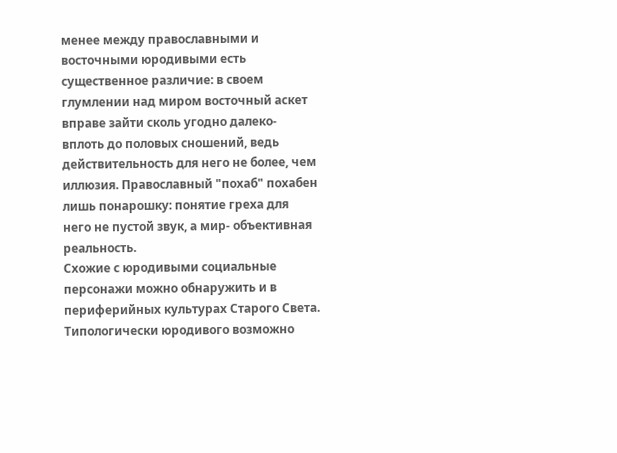менее между православными и восточными юродивыми есть существенное различие: в своем глумлении над миром восточный аскет вправе зайти сколь угодно далеко- вплоть до половых сношений, ведь действительность для него не более, чем иллюзия. Православный "похаб" похабен лишь понарошку: понятие греха для него не пустой звук, а мир- объективная реальность.
Схожие с юродивыми социальные персонажи можно обнаружить и в периферийных культурах Старого Света. Типологически юродивого возможно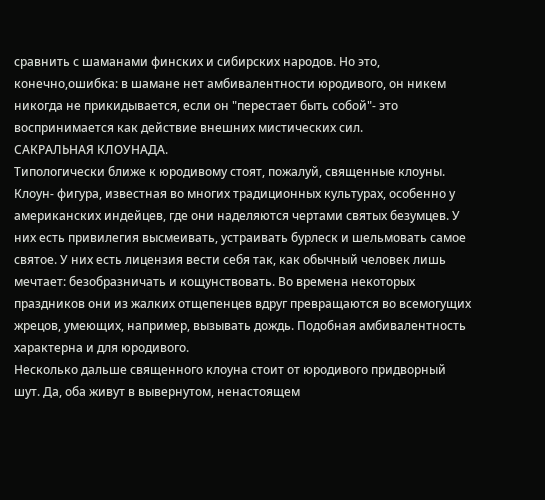сравнить с шаманами финских и сибирских народов. Но это, конечно,ошибка: в шамане нет амбивалентности юродивого, он никем никогда не прикидывается, если он "перестает быть собой"- это воспринимается как действие внешних мистических сил.
САКРАЛЬНАЯ КЛОУНАДА.
Типологически ближе к юродивому стоят, пожалуй, священные клоуны. Клоун- фигура, известная во многих традиционных культурах, особенно у американских индейцев, где они наделяются чертами святых безумцев. У них есть привилегия высмеивать, устраивать бурлеск и шельмовать самое святое. У них есть лицензия вести себя так, как обычный человек лишь мечтает: безобразничать и кощунствовать. Во времена некоторых праздников они из жалких отщепенцев вдруг превращаются во всемогущих жрецов, умеющих, например, вызывать дождь. Подобная амбивалентность характерна и для юродивого.
Несколько дальше священного клоуна стоит от юродивого придворный шут. Да, оба живут в вывернутом, ненастоящем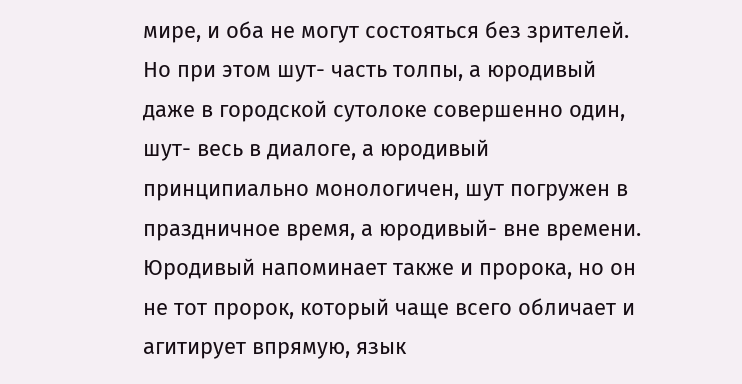мире, и оба не могут состояться без зрителей. Но при этом шут- часть толпы, а юродивый даже в городской сутолоке совершенно один, шут- весь в диалоге, а юродивый принципиально монологичен, шут погружен в праздничное время, а юродивый- вне времени.
Юродивый напоминает также и пророка, но он не тот пророк, который чаще всего обличает и агитирует впрямую, язык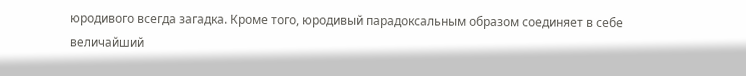юродивого всегда загадка. Кроме того, юродивый парадоксальным образом соединяет в себе величайший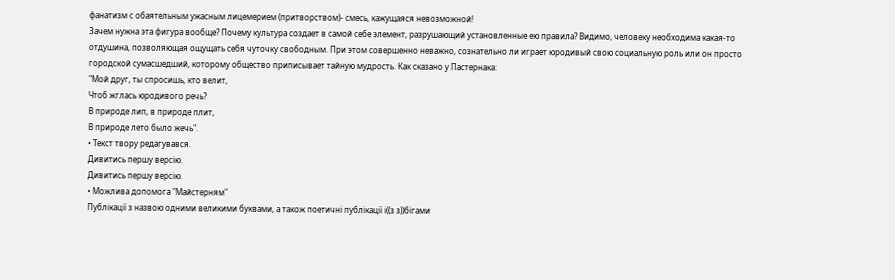фанатизм с обаятельным ужасным лицемерием (притворством)- смесь, кажущаяся невозможной!
Зачем нужна эта фигура вообще? Почему культура создает в самой себе элемент, разрушающий установленные ею правила? Видимо, человеку необходима какая-то отдушина, позволяющая ощущать себя чуточку свободным. При этом совершенно неважно, сознательно ли играет юродивый свою социальную роль или он просто городской сумасшедший, которому общество приписывает тайную мудрость. Как сказано у Пастернака:
"Мой друг, ты спросишь, кто велит,
Чтоб жглась юродивого речь?
В природе лип, в природе плит,
В природе лето было жечь".
• Текст твору редагувався.
Дивитись першу версію.
Дивитись першу версію.
• Можлива допомога "Майстерням"
Публікації з назвою одними великими буквами, а також поетичні публікації і((з з))бігами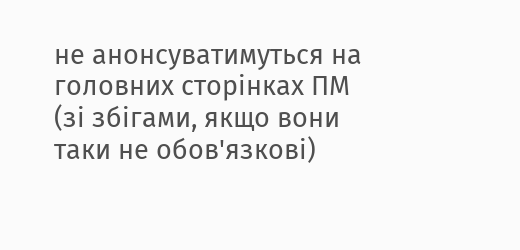не анонсуватимуться на головних сторінках ПМ (зі збігами, якщо вони таки не обов'язкові)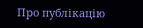Про публікацію